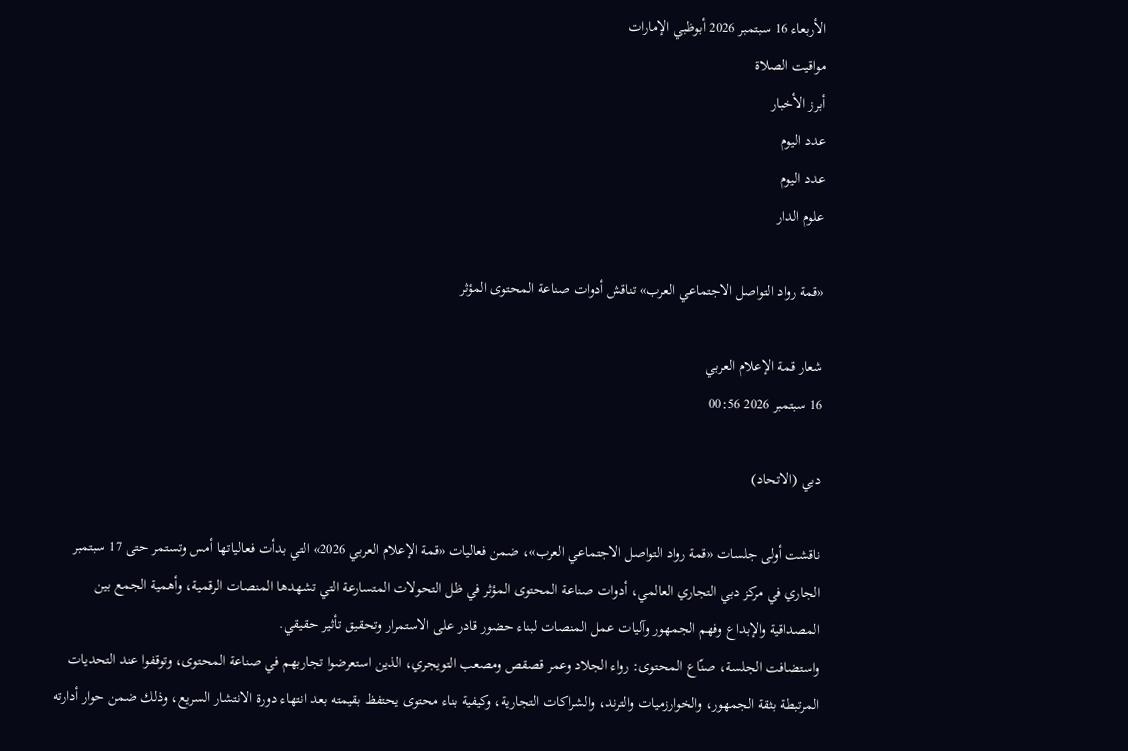الأربعاء 16 سبتمبر 2026 أبوظبي الإمارات
مواقيت الصلاة
أبرز الأخبار
عدد اليوم
عدد اليوم
علوم الدار

«قمة رواد التواصل الاجتماعي العرب» تناقش أدوات صناعة المحتوى المؤثر

شعار قمة الإعلام العربي
16 سبتمبر 2026 00:56

دبي (الاتحاد)

ناقشت أولى جلسات «قمة رواد التواصل الاجتماعي العرب»، ضمن فعاليات «قمة الإعلام العربي 2026» التي بدأت فعالياتها أمس وتستمر حتى 17 سبتمبر الجاري في مركز دبي التجاري العالمي، أدوات صناعة المحتوى المؤثر في ظل التحولات المتسارعة التي تشهدها المنصات الرقمية، وأهمية الجمع بين المصداقية والإبداع وفهم الجمهور وآليات عمل المنصات لبناء حضور قادر على الاستمرار وتحقيق تأثير حقيقي.
واستضافت الجلسة، صنّاع المحتوى: رواء الجلاد وعمر قصقص ومصعب التويجري، الذين استعرضوا تجاربهم في صناعة المحتوى، وتوقفوا عند التحديات المرتبطة بثقة الجمهور، والخوارزميات والترند، والشراكات التجارية، وكيفية بناء محتوى يحتفظ بقيمته بعد انتهاء دورة الانتشار السريع، وذلك ضمن حوار أدارته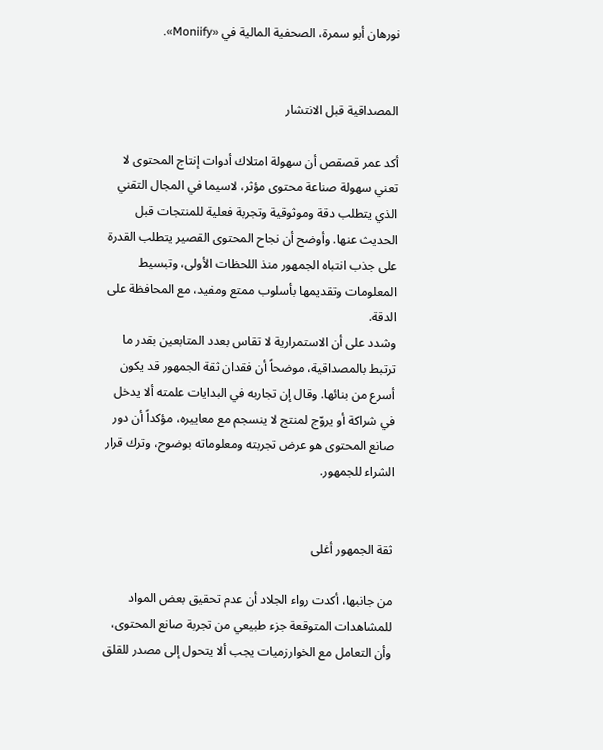نورهان أبو سمرة، الصحفية المالية في «Moniify».


المصداقية قبل الانتشار

أكد عمر قصقص أن سهولة امتلاك أدوات إنتاج المحتوى لا تعني سهولة صناعة محتوى مؤثر، لاسيما في المجال التقني الذي يتطلب دقة وموثوقية وتجربة فعلية للمنتجات قبل الحديث عنها. وأوضح أن نجاح المحتوى القصير يتطلب القدرة على جذب انتباه الجمهور منذ اللحظات الأولى، وتبسيط المعلومات وتقديمها بأسلوب ممتع ومفيد، مع المحافظة على الدقة.
وشدد على أن الاستمرارية لا تقاس بعدد المتابعين بقدر ما ترتبط بالمصداقية، موضحاً أن فقدان ثقة الجمهور قد يكون أسرع من بنائها. وقال إن تجاربه في البدايات علمته ألا يدخل في شراكة أو يروّج لمنتج لا ينسجم مع معاييره، مؤكداً أن دور صانع المحتوى هو عرض تجربته ومعلوماته بوضوح، وترك قرار الشراء للجمهور.


ثقة الجمهور أغلى

من جانبها، أكدت رواء الجلاد أن عدم تحقيق بعض المواد للمشاهدات المتوقعة جزء طبيعي من تجربة صانع المحتوى، وأن التعامل مع الخوارزميات يجب ألا يتحول إلى مصدر للقلق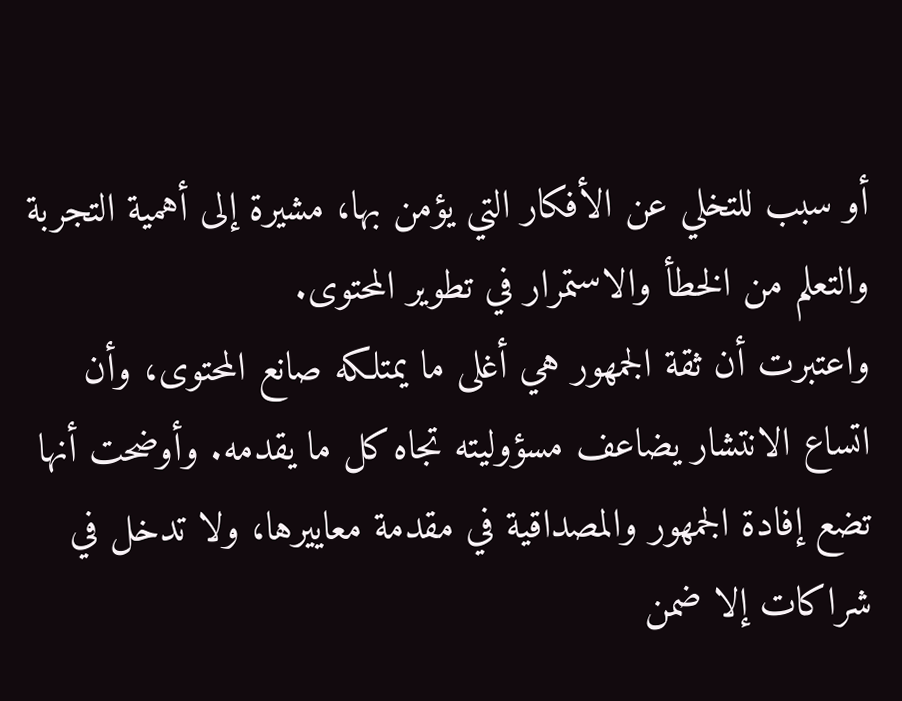أو سبب للتخلي عن الأفكار التي يؤمن بها، مشيرة إلى أهمية التجربة والتعلم من الخطأ والاستمرار في تطوير المحتوى.
واعتبرت أن ثقة الجمهور هي أغلى ما يمتلكه صانع المحتوى، وأن اتساع الانتشار يضاعف مسؤوليته تجاه كل ما يقدمه. وأوضحت أنها تضع إفادة الجمهور والمصداقية في مقدمة معاييرها، ولا تدخل في شراكات إلا ضمن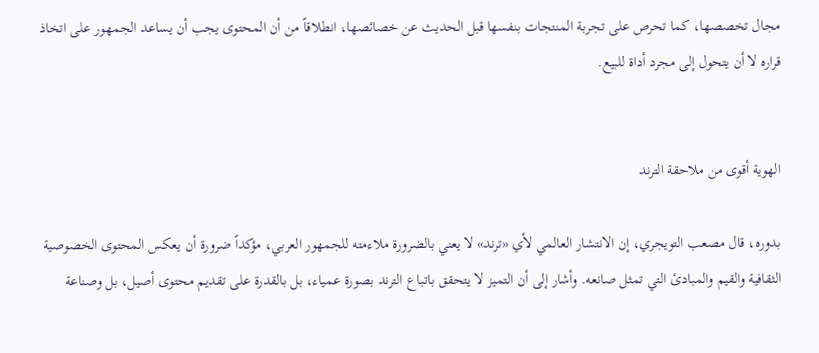مجال تخصصها، كما تحرص على تجربة المنتجات بنفسها قبل الحديث عن خصائصها، انطلاقاً من أن المحتوى يجب أن يساعد الجمهور على اتخاذ قراره لا أن يتحول إلى مجرد أداة للبيع.


الهوية أقوى من ملاحقة الترند

بدوره، قال مصعب التويجري، إن الانتشار العالمي لأي «ترند» لا يعني بالضرورة ملاءمته للجمهور العربي، مؤكداً ضرورة أن يعكس المحتوى الخصوصية الثقافية والقيم والمبادئ التي تمثل صانعه. وأشار إلى أن التميز لا يتحقق باتباع الترند بصورة عمياء، بل بالقدرة على تقديم محتوى أصيل، بل وصناعة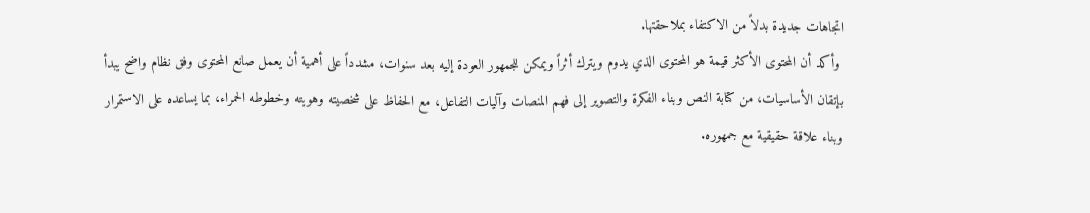اتجاهات جديدة بدلاً من الاكتفاء بملاحقتها.
 وأكد أن المحتوى الأكثر قيمة هو المحتوى الذي يدوم ويترك أثراً ويمكن للجمهور العودة إليه بعد سنوات، مشدداً على أهمية أن يعمل صانع المحتوى وفق نظام واضح يبدأ بإتقان الأساسيات، من كتابة النص وبناء الفكرة والتصوير إلى فهم المنصات وآليات التفاعل، مع الحفاظ على شخصيته وهويته وخطوطه الحمراء، بما يساعده على الاستمرار وبناء علاقة حقيقية مع جمهوره.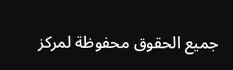جميع الحقوق محفوظة لمركز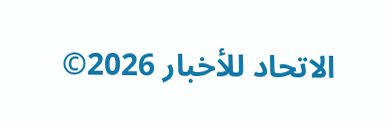الاتحاد للأخبار 2026©